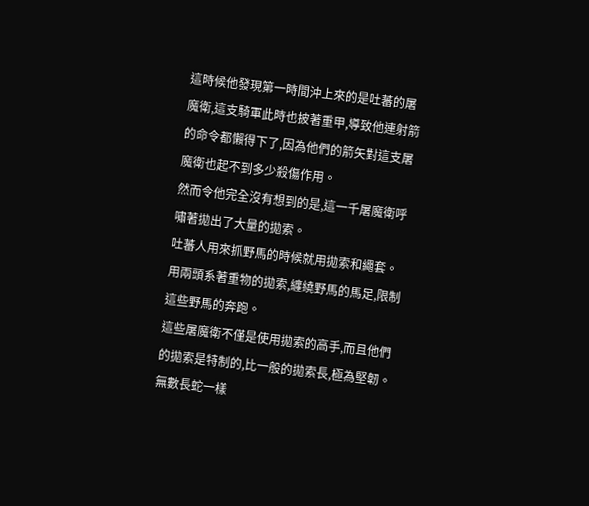這時候他發現第一時間沖上來的是吐蕃的屠魔衛,這支騎軍此時也披著重甲,導致他連射箭的命令都懶得下了,因為他們的箭矢對這支屠魔衛也起不到多少殺傷作用。
然而令他完全沒有想到的是,這一千屠魔衛呼嘯著拋出了大量的拋索。
吐蕃人用來抓野馬的時候就用拋索和繩套。
用兩頭系著重物的拋索,纏繞野馬的馬足,限制這些野馬的奔跑。
這些屠魔衛不僅是使用拋索的高手,而且他們的拋索是特制的,比一般的拋索長,極為堅韌。
無數長蛇一樣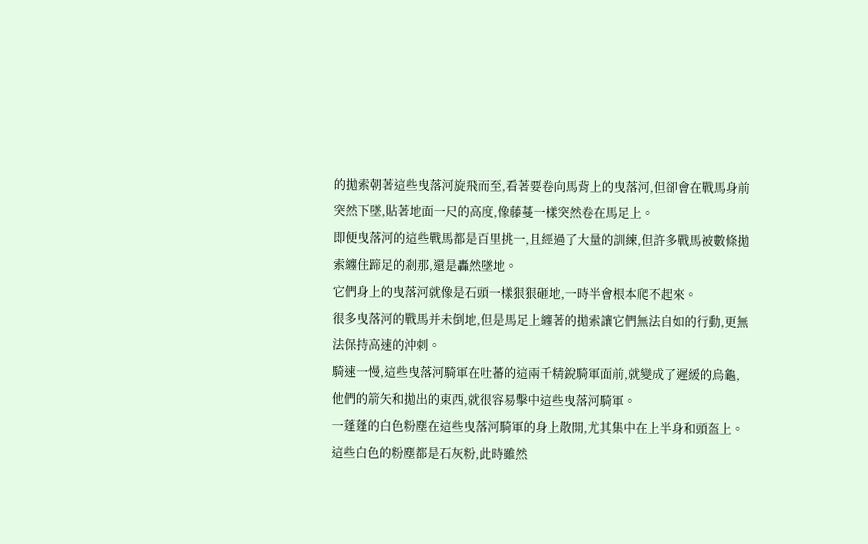的拋索朝著這些曳落河旋飛而至,看著要卷向馬背上的曳落河,但卻會在戰馬身前突然下墜,貼著地面一尺的高度,像藤蔓一樣突然卷在馬足上。
即便曳落河的這些戰馬都是百里挑一,且經過了大量的訓練,但許多戰馬被數條拋索纏住蹄足的剎那,還是轟然墜地。
它們身上的曳落河就像是石頭一樣狠狠砸地,一時半會根本爬不起來。
很多曳落河的戰馬并未倒地,但是馬足上纏著的拋索讓它們無法自如的行動,更無法保持高速的沖刺。
騎速一慢,這些曳落河騎軍在吐蕃的這兩千精銳騎軍面前,就變成了遲緩的烏龜,他們的箭矢和拋出的東西,就很容易擊中這些曳落河騎軍。
一蓬蓬的白色粉塵在這些曳落河騎軍的身上散開,尤其集中在上半身和頭盔上。
這些白色的粉塵都是石灰粉,此時雖然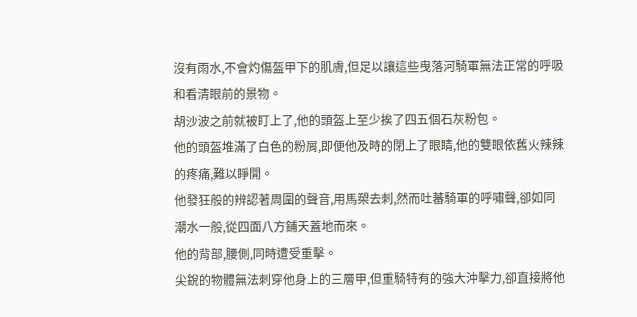沒有雨水,不會灼傷盔甲下的肌膚,但足以讓這些曳落河騎軍無法正常的呼吸和看清眼前的景物。
胡沙波之前就被盯上了,他的頭盔上至少挨了四五個石灰粉包。
他的頭盔堆滿了白色的粉屑,即便他及時的閉上了眼睛,他的雙眼依舊火辣辣的疼痛,難以睜開。
他發狂般的辨認著周圍的聲音,用馬槊去刺,然而吐蕃騎軍的呼嘯聲,卻如同潮水一般,從四面八方鋪天蓋地而來。
他的背部,腰側,同時遭受重擊。
尖銳的物體無法刺穿他身上的三層甲,但重騎特有的強大沖擊力,卻直接將他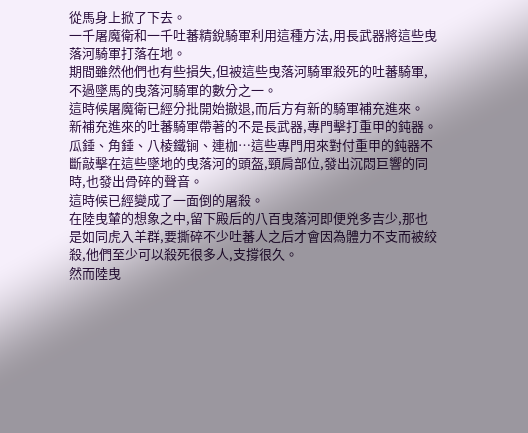從馬身上掀了下去。
一千屠魔衛和一千吐蕃精銳騎軍利用這種方法,用長武器將這些曳落河騎軍打落在地。
期間雖然他們也有些損失,但被這些曳落河騎軍殺死的吐蕃騎軍,不過墜馬的曳落河騎軍的數分之一。
這時候屠魔衛已經分批開始撤退,而后方有新的騎軍補充進來。
新補充進來的吐蕃騎軍帶著的不是長武器,專門擊打重甲的鈍器。
瓜錘、角錘、八棱鐵锏、連枷…這些專門用來對付重甲的鈍器不斷敲擊在這些墜地的曳落河的頭盔,頸肩部位,發出沉悶巨響的同時,也發出骨碎的聲音。
這時候已經變成了一面倒的屠殺。
在陸曳輦的想象之中,留下殿后的八百曳落河即便兇多吉少,那也是如同虎入羊群,要撕碎不少吐蕃人之后才會因為體力不支而被絞殺,他們至少可以殺死很多人,支撐很久。
然而陸曳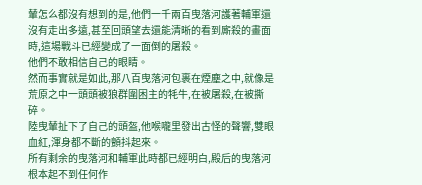輦怎么都沒有想到的是,他們一千兩百曳落河護著輔軍還沒有走出多遠,甚至回頭望去還能清晰的看到廝殺的畫面時,這場戰斗已經變成了一面倒的屠殺。
他們不敢相信自己的眼睛。
然而事實就是如此,那八百曳落河包裹在煙塵之中,就像是荒原之中一頭頭被狼群圍困主的牦牛,在被屠殺,在被撕碎。
陸曳輦扯下了自己的頭盔,他喉嚨里發出古怪的聲響,雙眼血紅,渾身都不斷的顫抖起來。
所有剩余的曳落河和輔軍此時都已經明白,殿后的曳落河根本起不到任何作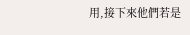用,接下來他們若是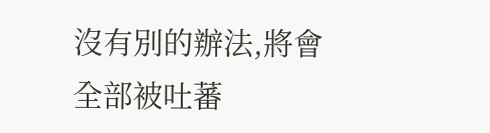沒有別的辦法,將會全部被吐蕃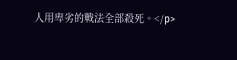人用卑劣的戰法全部殺死。</p>